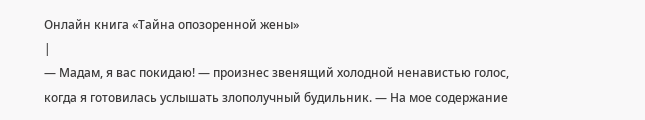Онлайн книга «Тайна опозоренной жены»
|
— Мадам, я вас покидаю! — произнес звенящий холодной ненавистью голос, когда я готовилась услышать злополучный будильник. — На мое содержание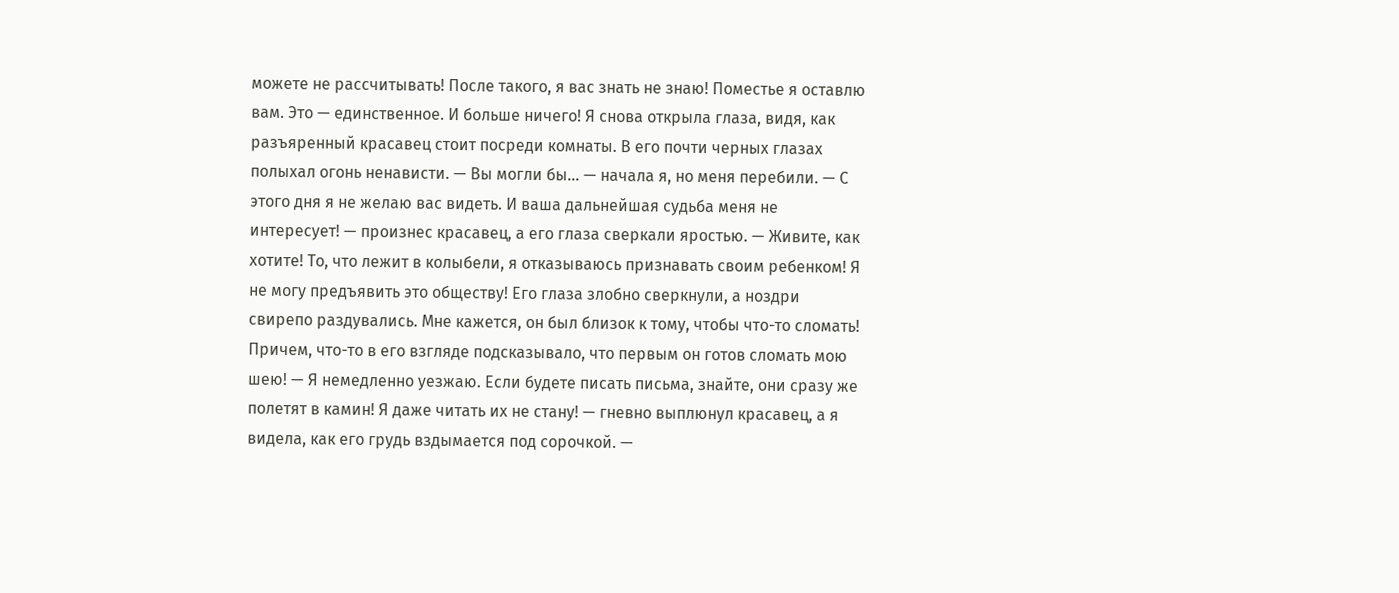можете не рассчитывать! После такого, я вас знать не знаю! Поместье я оставлю вам. Это — единственное. И больше ничего! Я снова открыла глаза, видя, как разъяренный красавец стоит посреди комнаты. В его почти черных глазах полыхал огонь ненависти. — Вы могли бы… — начала я, но меня перебили. — С этого дня я не желаю вас видеть. И ваша дальнейшая судьба меня не интересует! — произнес красавец, а его глаза сверкали яростью. — Живите, как хотите! То, что лежит в колыбели, я отказываюсь признавать своим ребенком! Я не могу предъявить это обществу! Его глаза злобно сверкнули, а ноздри свирепо раздувались. Мне кажется, он был близок к тому, чтобы что-то сломать! Причем, что-то в его взгляде подсказывало, что первым он готов сломать мою шею! — Я немедленно уезжаю. Если будете писать письма, знайте, они сразу же полетят в камин! Я даже читать их не стану! — гневно выплюнул красавец, а я видела, как его грудь вздымается под сорочкой. —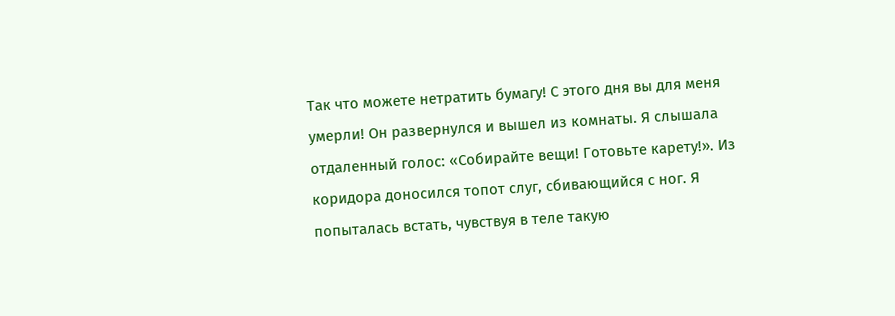Так что можете нетратить бумагу! С этого дня вы для меня умерли! Он развернулся и вышел из комнаты. Я слышала отдаленный голос: «Собирайте вещи! Готовьте карету!». Из коридора доносился топот слуг, сбивающийся с ног. Я попыталась встать, чувствуя в теле такую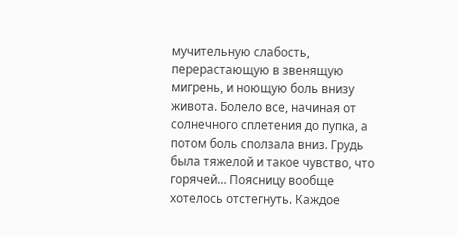мучительную слабость, перерастающую в звенящую мигрень, и ноющую боль внизу живота. Болело все, начиная от солнечного сплетения до пупка, а потом боль сползала вниз. Грудь была тяжелой и такое чувство, что горячей… Поясницу вообще хотелось отстегнуть. Каждое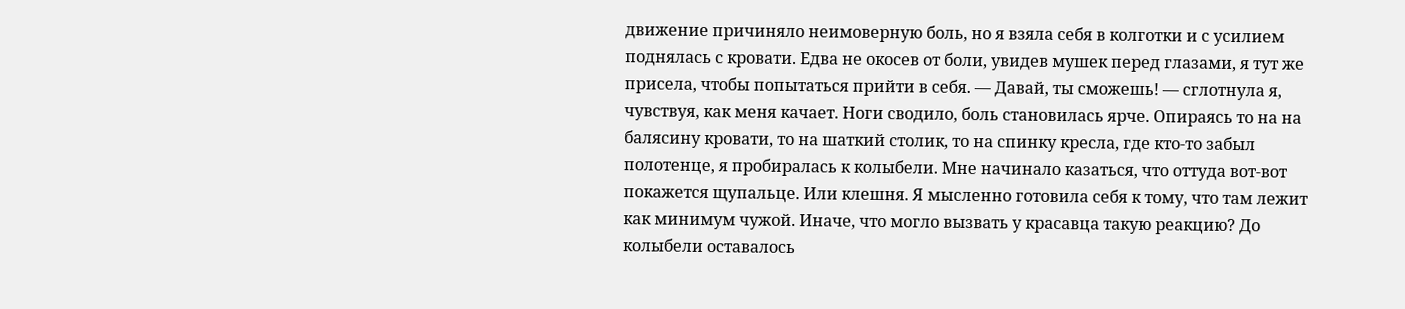движение причиняло неимоверную боль, но я взяла себя в колготки и с усилием поднялась с кровати. Едва не окосев от боли, увидев мушек перед глазами, я тут же присела, чтобы попытаться прийти в себя. — Давай, ты сможешь! — сглотнула я, чувствуя, как меня качает. Ноги сводило, боль становилась ярче. Опираясь то на на балясину кровати, то на шаткий столик, то на спинку кресла, где кто-то забыл полотенце, я пробиралась к колыбели. Мне начинало казаться, что оттуда вот-вот покажется щупальце. Или клешня. Я мысленно готовила себя к тому, что там лежит как минимум чужой. Иначе, что могло вызвать у красавца такую реакцию? До колыбели оставалось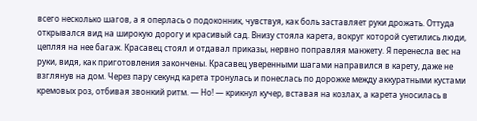всего несколько шагов, а я оперлась о подоконник, чувствуя, как боль заставляет руки дрожать. Оттуда открывался вид на широкую дорогу и красивый сад. Внизу стояла карета, вокруг которой суетились люди, цепляя на нее багаж. Красавец стоял и отдавал приказы, нервно поправляя манжету. Я перенесла вес на руки, видя, как приготовления закончены. Красавец уверенными шагами направился в карету, даже не взглянув на дом. Через пару секунд карета тронулась и понеслась по дорожке между аккуратными кустами кремовых роз, отбивая звонкий ритм. — Но! — крикнул кучер, вставая на козлах, а карета уносилась в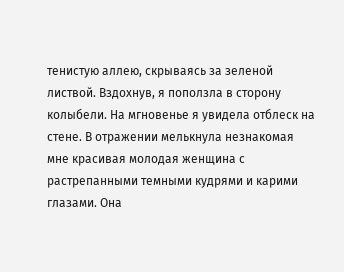тенистую аллею, скрываясь за зеленой листвой. Вздохнув, я поползла в сторону колыбели. На мгновенье я увидела отблеск на стене. В отражении мелькнула незнакомая мне красивая молодая женщина с растрепанными темными кудрями и карими глазами. Она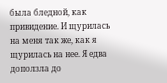была бледной, как привидение. И щурилась на меня так же, как я щурилась на нее. Я едва доползла до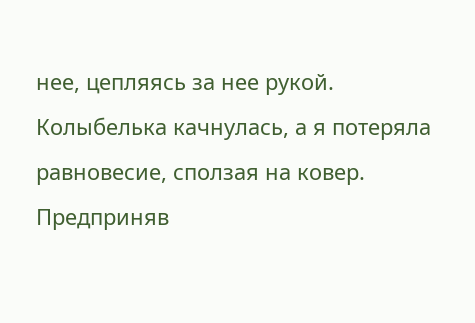нее, цепляясь за нее рукой. Колыбелька качнулась, а я потеряла равновесие, сползая на ковер. Предприняв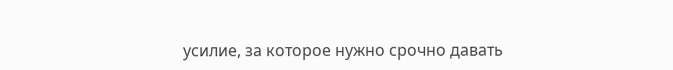усилие, за которое нужно срочно давать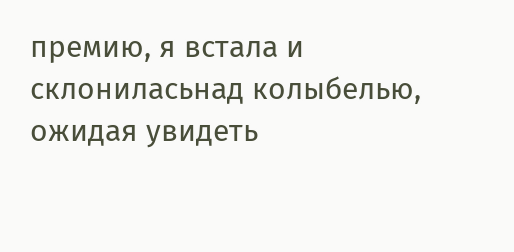премию, я встала и склониласьнад колыбелью, ожидая увидеть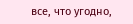все, что угодно,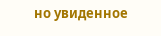но увиденное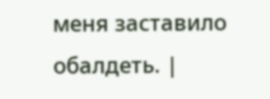меня заставило обалдеть. |